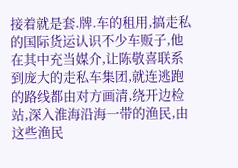接着就是套.牌.车的租用,搞走私的国际货运认识不少车贩子,他在其中充当媒介,让陈敬喜联系到庞大的走私车集团,就连逃跑的路线都由对方画清,绕开边检站,深入淮海沿海一带的渔民,由这些渔民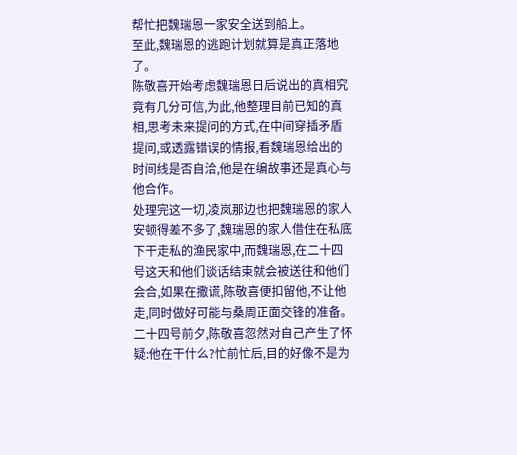帮忙把魏瑞恩一家安全送到船上。
至此,魏瑞恩的逃跑计划就算是真正落地了。
陈敬喜开始考虑魏瑞恩日后说出的真相究竟有几分可信,为此,他整理目前已知的真相,思考未来提问的方式,在中间穿插矛盾提问,或透露错误的情报,看魏瑞恩给出的时间线是否自洽,他是在编故事还是真心与他合作。
处理完这一切,凌岚那边也把魏瑞恩的家人安顿得差不多了,魏瑞恩的家人借住在私底下干走私的渔民家中,而魏瑞恩,在二十四号这天和他们谈话结束就会被送往和他们会合,如果在撒谎,陈敬喜便扣留他,不让他走,同时做好可能与桑周正面交锋的准备。
二十四号前夕,陈敬喜忽然对自己产生了怀疑:他在干什么?忙前忙后,目的好像不是为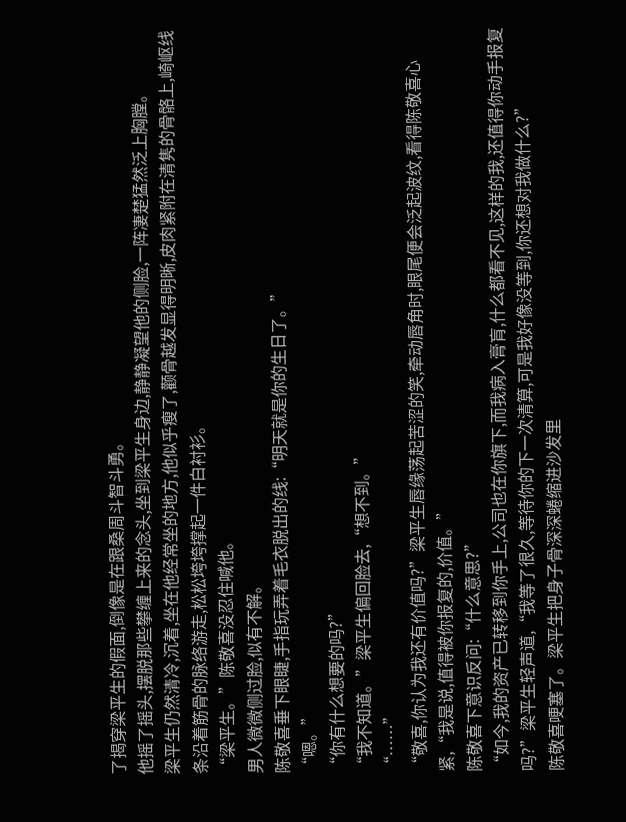了揭穿梁平生的假面,倒像是在跟桑周斗智斗勇。
他摇了摇头,摆脱那些攀缠上来的念头,坐到梁平生身边,静静凝望他的侧脸,一阵凄楚猛然泛上胸膛。
梁平生仍然清冷,沉着,坐在他经常坐的地方,他似乎瘦了,颧骨越发显得明晰,皮肉紧附在清隽的骨骼上,崎岖线条沿着筋骨的脉络游走,松松垮垮撑起一件白衬衫。
“梁平生。”陈敬喜没忍住喊他。
男人微微侧过脸,似有不解。
陈敬喜垂下眼睫,手指玩弄着毛衣脱出的线:“明天就是你的生日了。”
“嗯。”
“你有什么想要的吗?”
“我不知道。”梁平生偏回脸去,“想不到。”
“……”
“敬喜,你认为我还有价值吗?”梁平生唇缘荡起苦涩的笑,牵动唇角时,眼尾便会泛起波纹,看得陈敬喜心紧,“我是说,值得被你报复的,价值。”
陈敬喜下意识反问:“什么意思?”
“如今,我的资产已转移到你手上,公司也在你旗下,而我病入膏肓,什么都看不见,这样的我,还值得你动手报复吗?”梁平生轻声道,“我等了很久,等待你的下一次清算,可是我好像没等到,你还想对我做什么?”
陈敬喜哽塞了。梁平生把身子骨深深蜷缩进沙发里